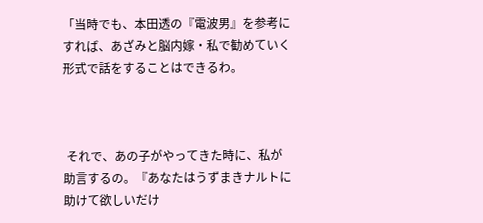「当時でも、本田透の『電波男』を参考にすれば、あざみと脳内嫁・私で勧めていく形式で話をすることはできるわ。



 それで、あの子がやってきた時に、私が助言するの。『あなたはうずまきナルトに助けて欲しいだけ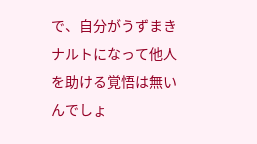で、自分がうずまきナルトになって他人を助ける覚悟は無いんでしょ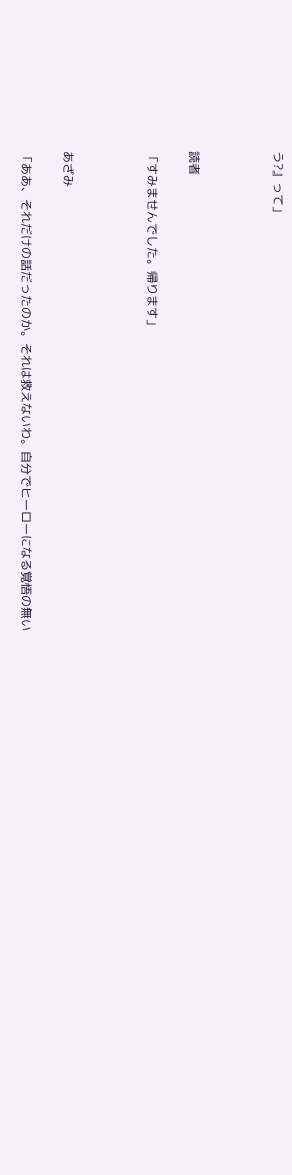う?』って」



読者

「すみませんでした。帰ります」



あざみ

「ああ、それだけの話だったのか。それは救えないわ。自分でヒーローになる覚悟の無い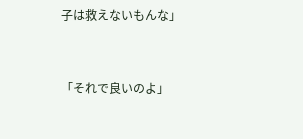子は救えないもんな」



「それで良いのよ」